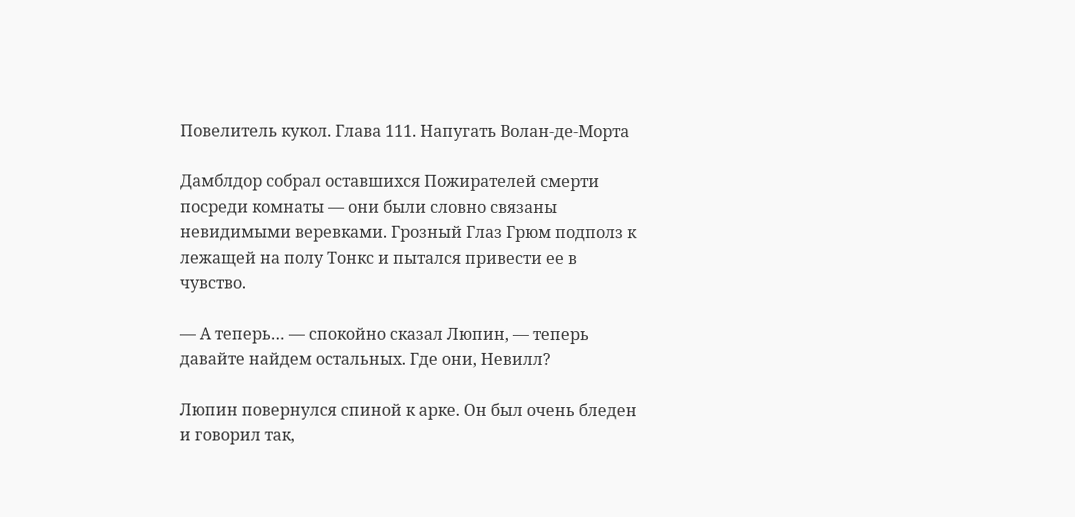Повелитель кукол. Глава 111. Напугать Волан-де-Морта

Дамблдор собрал оставшихся Пожирателей смерти посреди комнаты — они были словно связаны невидимыми веревками. Грозный Глаз Грюм подполз к лежащей на полу Тонкс и пытался привести ее в чувство.

— А теперь… — спокойно сказал Люпин, — теперь давайте найдем остальных. Где они, Невилл?

Люпин повернулся спиной к арке. Он был очень бледен и говорил так,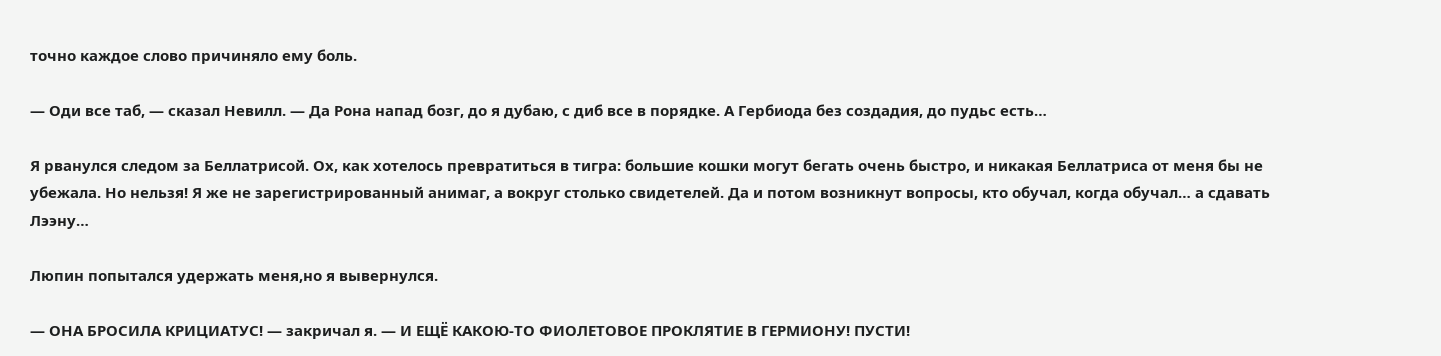точно каждое слово причиняло ему боль.

— Оди все таб, — сказал Невилл. — Да Рона напад бозг, до я дубаю, с диб все в порядке. А Гербиода без создадия, до пудьс есть…

Я рванулся следом за Беллатрисой. Ох, как хотелось превратиться в тигра: большие кошки могут бегать очень быстро, и никакая Беллатриса от меня бы не убежала. Но нельзя! Я же не зарегистрированный анимаг, а вокруг столько свидетелей. Да и потом возникнут вопросы, кто обучал, когда обучал… а сдавать Лээну…

Люпин попытался удержать меня,но я вывернулся.

— ОНА БРОСИЛА КРИЦИАТУС! — закричал я. — И ЕЩЁ КАКОЮ-ТО ФИОЛЕТОВОЕ ПРОКЛЯТИЕ В ГЕРМИОНУ! ПУСТИ!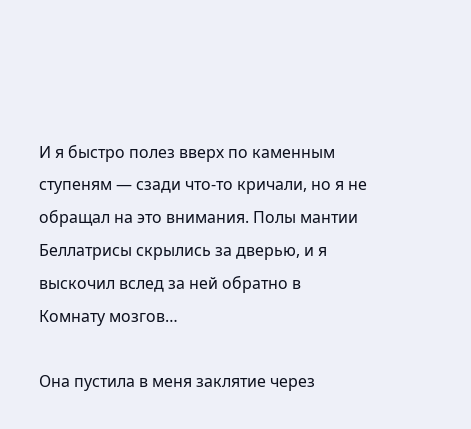И я быстро полез вверх по каменным ступеням — сзади что-то кричали, но я не обращал на это внимания. Полы мантии Беллатрисы скрылись за дверью, и я выскочил вслед за ней обратно в Комнату мозгов…

Она пустила в меня заклятие через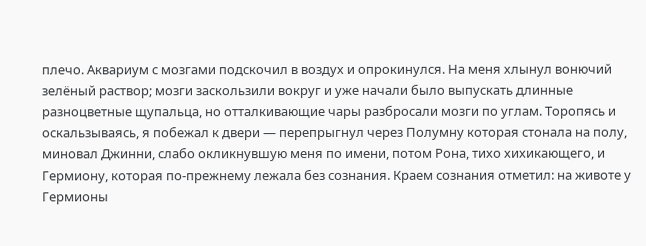плечо. Аквариум с мозгами подскочил в воздух и опрокинулся. На меня хлынул вонючий зелёный раствор; мозги заскользили вокруг и уже начали было выпускать длинные разноцветные щупальца, но отталкивающие чары разбросали мозги по углам. Торопясь и оскальзываясь, я побежал к двери — перепрыгнул через Полумну которая стонала на полу, миновал Джинни, слабо окликнувшую меня по имени, потом Рона, тихо хихикающего, и Гермиону, которая по-прежнему лежала без сознания. Краем сознания отметил: на животе у Гермионы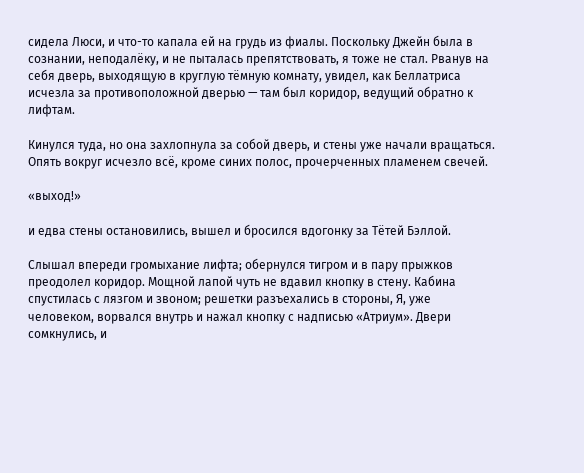сидела Люси, и что-то капала ей на грудь из фиалы. Поскольку Джейн была в сознании, неподалёку, и не пыталась препятствовать, я тоже не стал. Рванув на себя дверь, выходящую в круглую тёмную комнату, увидел, как Беллатриса исчезла за противоположной дверью — там был коридор, ведущий обратно к лифтам.

Кинулся туда, но она захлопнула за собой дверь, и стены уже начали вращаться. Опять вокруг исчезло всё, кроме синих полос, прочерченных пламенем свечей.

«выход!»

и едва стены остановились, вышел и бросился вдогонку за Тётей Бэллой.

Слышал впереди громыхание лифта; обернулся тигром и в пару прыжков преодолел коридор. Мощной лапой чуть не вдавил кнопку в стену. Кабина спустилась с лязгом и звоном; решетки разъехались в стороны, Я, уже человеком, ворвался внутрь и нажал кнопку с надписью «Атриум». Двери сомкнулись, и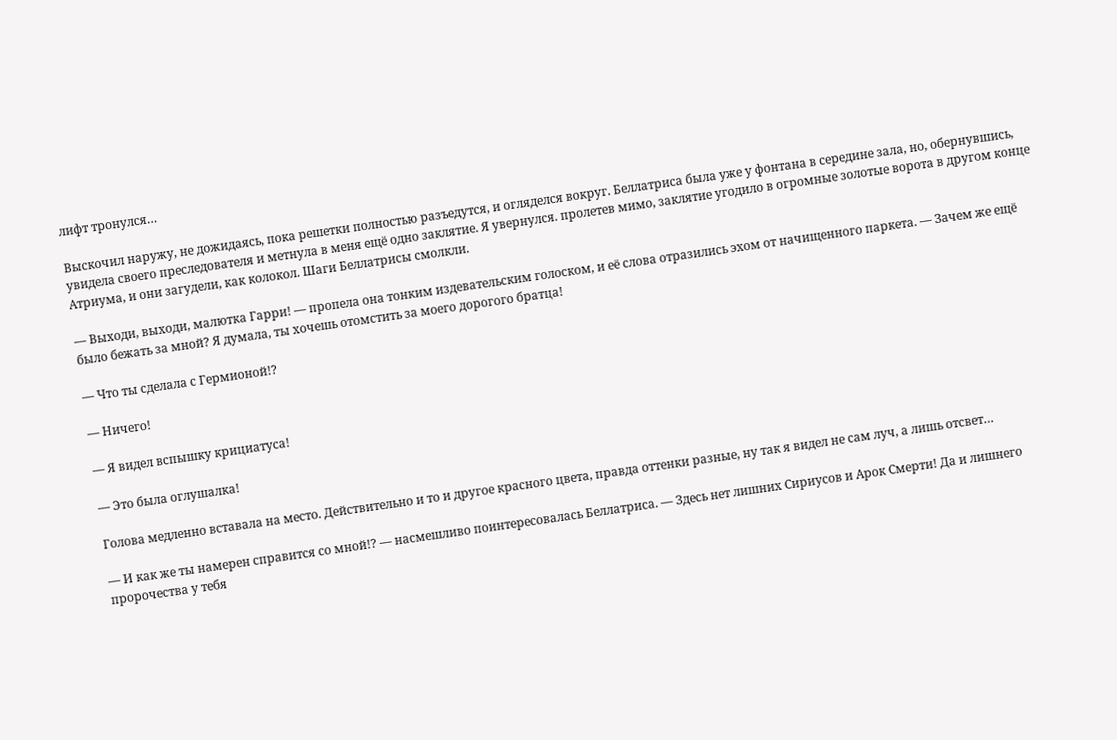лифт тронулся…

Выскочил наружу, не дожидаясь, пока решетки полностью разъедутся, и огляделся вокруг. Беллатриса была уже у фонтана в середине зала, но, обернувшись, увидела своего преследователя и метнула в меня ещё одно заклятие. Я увернулся. пролетев мимо, заклятие угодило в огромные золотые ворота в другом конце Атриума, и они загудели, как колокол. Шаги Беллатрисы смолкли.

— Выходи, выходи, малютка Гарри! — пропела она тонким издевательским голоском, и её слова отразились эхом от начищенного паркета. — Зачем же ещё было бежать за мной? Я думала, ты хочешь отомстить за моего дорогого братца!

— Что ты сделала с Гермионой!?

— Ничего!

— Я видел вспышку крициатуса!

— Это была оглушалка!

Голова медленно вставала на место. Действительно и то и другое красного цвета, правда оттенки разные, ну так я видел не сам луч, а лишь отсвет…

— И как же ты намерен справится со мной!? — насмешливо поинтересовалась Беллатриса. — Здесь нет лишних Сириусов и Арок Смерти! Да и лишнего пророчества у тебя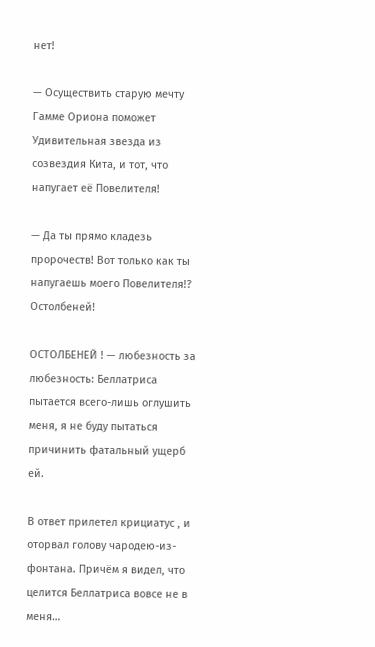нет!

— Осуществить старую мечту Гамме Ориона поможет Удивительная звезда из созвездия Кита, и тот, что напугает её Повелителя!

— Да ты прямо кладезь пророчеств! Вот только как ты напугаешь моего Повелителя!? Остолбеней!

ОСТОЛБЕНЕЙ ! — любезность за любезность: Беллатриса пытается всего-лишь оглушить меня, я не буду пытаться причинить фатальный ущерб ей.

В ответ прилетел крициатус , и оторвал голову чародею-из-фонтана. Причём я видел, что целится Беллатриса вовсе не в меня…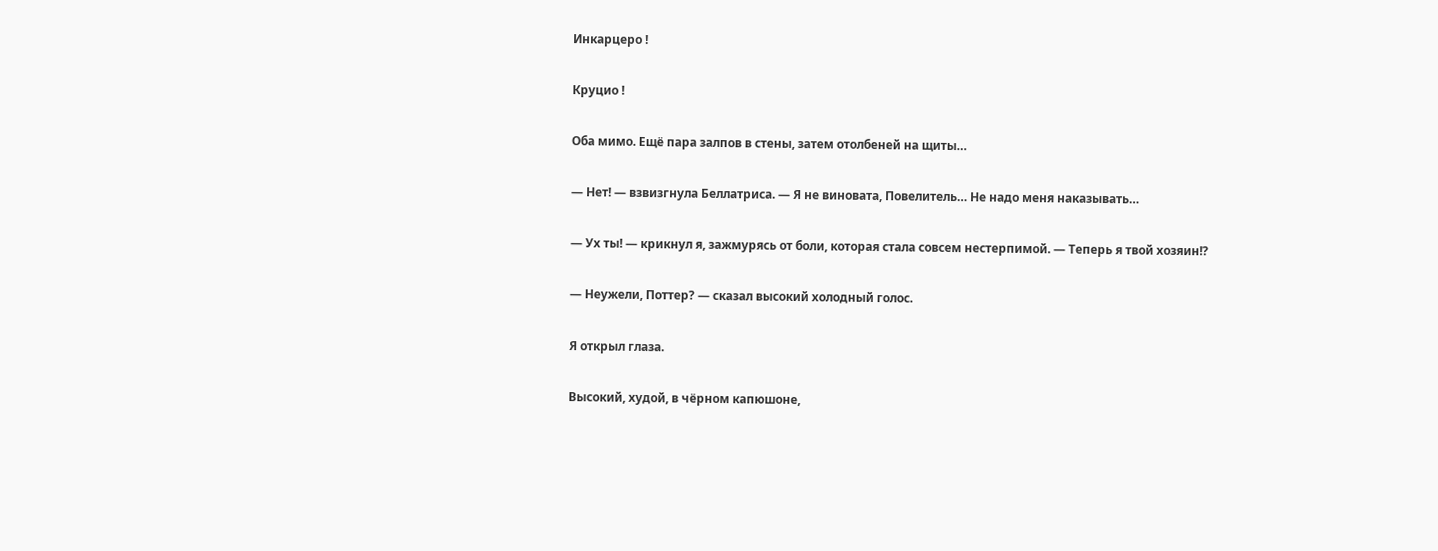Инкарцеро !

Круцио !

Оба мимо. Ещё пара залпов в стены, затем отолбеней на щиты…

— Нет! — взвизгнула Беллатриса. — Я не виновата, Повелитель… Не надо меня наказывать…

— Ух ты! — крикнул я, зажмурясь от боли, которая стала совсем нестерпимой. — Теперь я твой хозяин!?

— Неужели, Поттер? — сказал высокий холодный голос.

Я открыл глаза.

Высокий, худой, в чёрном капюшоне,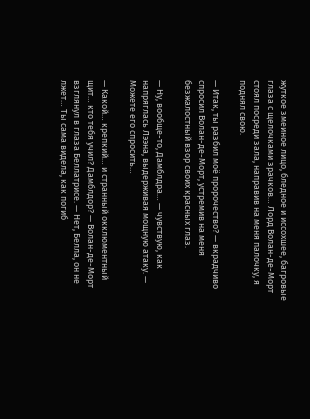жуткое змеиное лицо, бледное и иссохшее, багровые глаза с щелочками зрачков… Лорд Волан-де-Морт стоял посреди зала, направив на меня палочку, я поднял свою.

— Итак, ты разбил моё пророчество? — вкрадчиво спросил Волан-де-Морт, устремив на меня безжалостный взор своих красных глаз.

— Ну, вообще-то, Дамблдра… — чувствую, как напряглась Лээна, выдерживая мощную атаку. — Можете его спросить…

— Какой… крепкий… и странный окклюментный щит… кто тебя учил? Дамблдор? — Волан-де-Морт взглянул в глаза Беллатрисе. — Нет, Белла, он не лжет… Ты сама видела, как погиб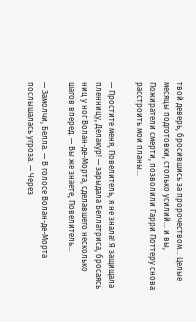твой деверь, бросившись за пророчеством… Целые месяцы подготовки, столько усилий… и вы, Пожиратели смерти, позволили Гарри Поттеру снова расстроить мои планы…

— Простите меня, Повелитель, я не знала! Я защищала пленницу, Делакур! — зарыдала Беллатриса, бросаясь ниц у ног Волан-де-Морта, сделавшего несколько шагов вперед. — Вы же знаете, Повелитель…

— Замолчи, Белла. — В голосе Волан-де-Морта послышалась угроза. — Через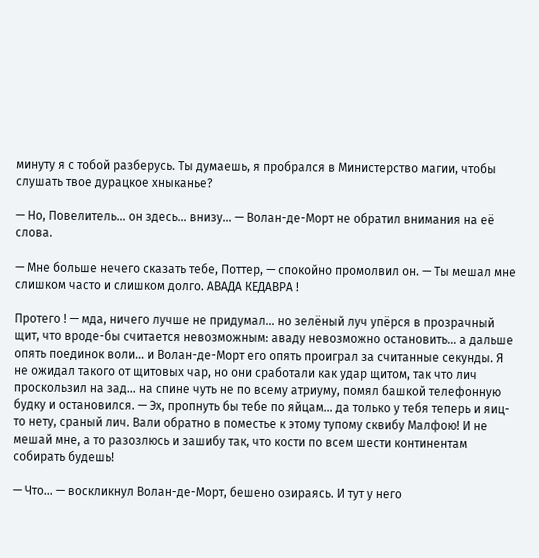минуту я с тобой разберусь. Ты думаешь, я пробрался в Министерство магии, чтобы слушать твое дурацкое хныканье?

— Но, Повелитель… он здесь… внизу… — Волан-де-Морт не обратил внимания на её слова.

— Мне больше нечего сказать тебе, Поттер, — спокойно промолвил он. — Ты мешал мне слишком часто и слишком долго. АВАДА КЕДАВРА !

Протего ! — мда, ничего лучше не придумал… но зелёный луч упёрся в прозрачный щит, что вроде-бы считается невозможным: аваду невозможно остановить… а дальше опять поединок воли… и Волан-де-Морт его опять проиграл за считанные секунды. Я не ожидал такого от щитовых чар, но они сработали как удар щитом, так что лич проскользил на зад… на спине чуть не по всему атриуму, помял башкой телефонную будку и остановился. — Эх, пропнуть бы тебе по яйцам… да только у тебя теперь и яиц-то нету, сраный лич. Вали обратно в поместье к этому тупому сквибу Малфою! И не мешай мне, а то разозлюсь и зашибу так, что кости по всем шести континентам собирать будешь!

— Что… — воскликнул Волан-де-Морт, бешено озираясь. И тут у него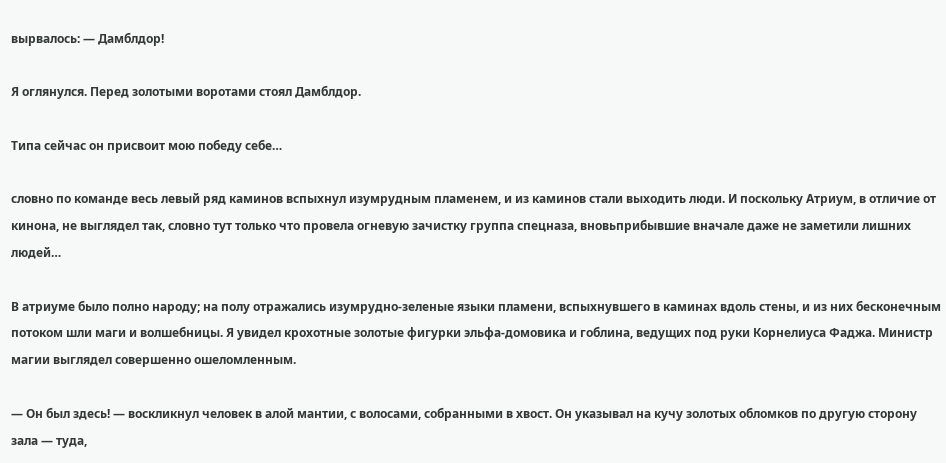вырвалось: — Дамблдор!

Я оглянулся. Перед золотыми воротами стоял Дамблдор.

Типа сейчас он присвоит мою победу себе…

словно по команде весь левый ряд каминов вспыхнул изумрудным пламенем, и из каминов стали выходить люди. И поскольку Атриум, в отличие от кинона, не выглядел так, словно тут только что провела огневую зачистку группа спецназа, вновьприбывшие вначале даже не заметили лишних людей…

В атриуме было полно народу; на полу отражались изумрудно-зеленые языки пламени, вспыхнувшего в каминах вдоль стены, и из них бесконечным потоком шли маги и волшебницы. Я увидел крохотные золотые фигурки эльфа-домовика и гоблина, ведущих под руки Корнелиуса Фаджа. Министр магии выглядел совершенно ошеломленным.

— Он был здесь! — воскликнул человек в алой мантии, с волосами, собранными в хвост. Он указывал на кучу золотых обломков по другую сторону зала — туда,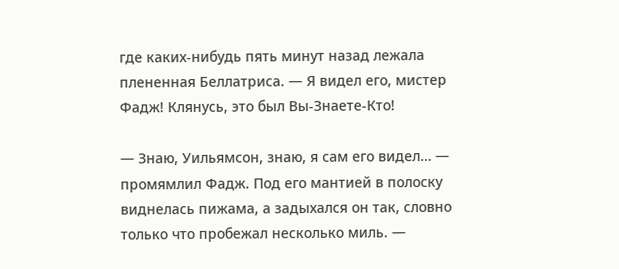где каких-нибудь пять минут назад лежала плененная Беллатриса. — Я видел его, мистер Фадж! Клянусь, это был Вы-Знаете-Кто!

— Знаю, Уильямсон, знаю, я сам его видел… — промямлил Фадж. Под его мантией в полоску виднелась пижама, а задыхался он так, словно только что пробежал несколько миль. —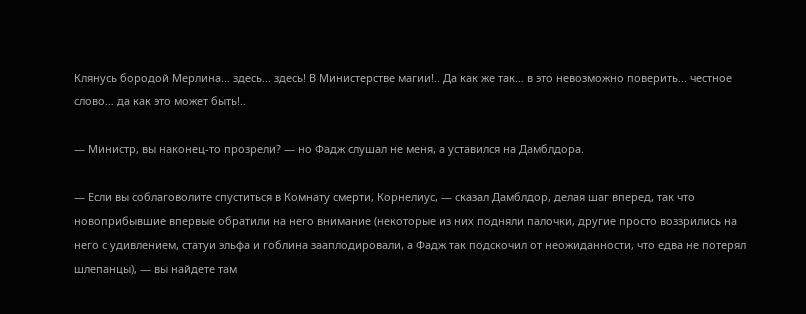Клянусь бородой Мерлина… здесь… здесь! В Министерстве магии!.. Да как же так… в это невозможно поверить… честное слово… да как это может быть!..

— Министр, вы наконец-то прозрели? — но Фадж слушал не меня, а уставился на Дамблдора.

— Если вы соблаговолите спуститься в Комнату смерти, Корнелиус, — сказал Дамблдор, делая шаг вперед, так что новоприбывшие впервые обратили на него внимание (некоторые из них подняли палочки, другие просто воззрились на него с удивлением, статуи эльфа и гоблина зааплодировали, а Фадж так подскочил от неожиданности, что едва не потерял шлепанцы), — вы найдете там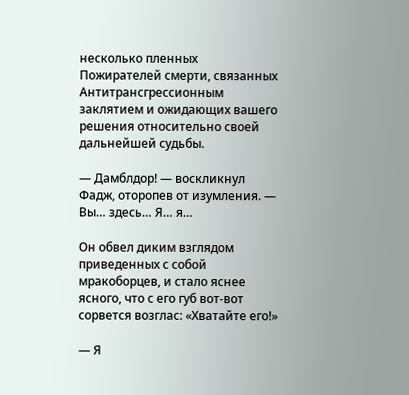несколько пленных Пожирателей смерти, связанных Антитрансгрессионным заклятием и ожидающих вашего решения относительно своей дальнейшей судьбы.

— Дамблдор! — воскликнул Фадж, оторопев от изумления. — Вы… здесь… Я… я…

Он обвел диким взглядом приведенных с собой мракоборцев, и стало яснее ясного, что с его губ вот-вот сорвется возглас: «Хватайте его!»

— Я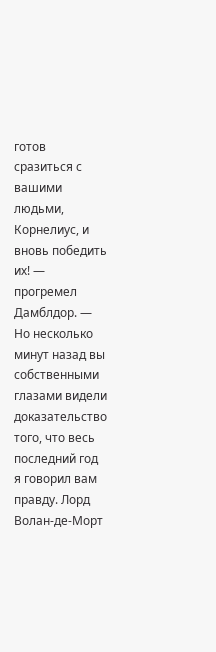готов сразиться с вашими людьми, Корнелиус, и вновь победить их! — прогремел Дамблдор. — Но несколько минут назад вы собственными глазами видели доказательство того, что весь последний год я говорил вам правду. Лорд Волан-де-Морт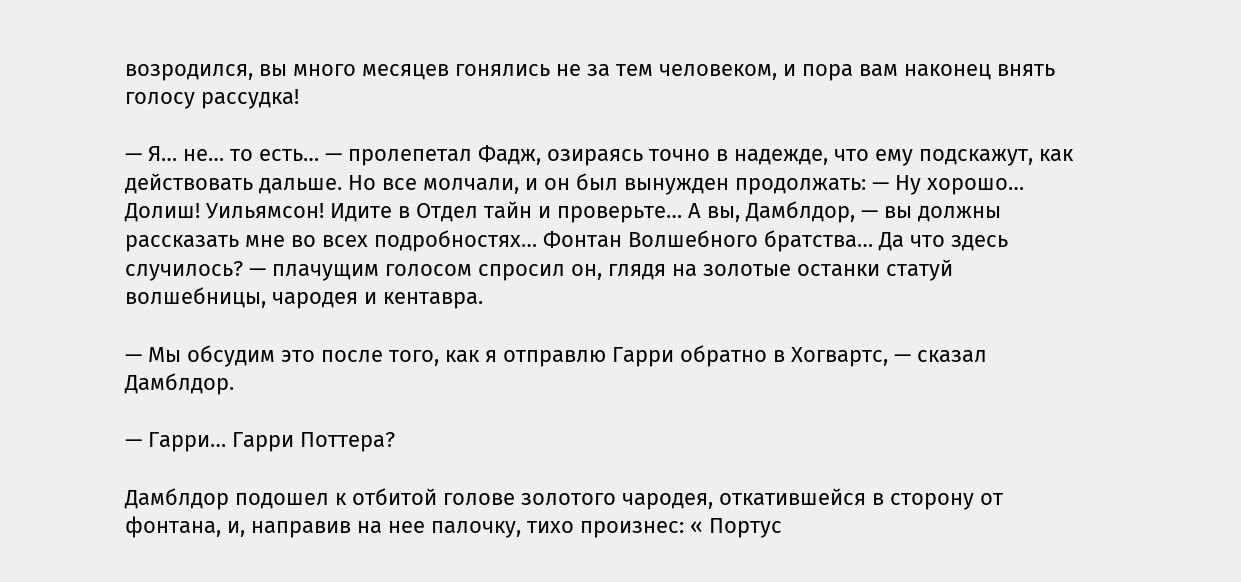возродился, вы много месяцев гонялись не за тем человеком, и пора вам наконец внять голосу рассудка!

— Я… не… то есть… — пролепетал Фадж, озираясь точно в надежде, что ему подскажут, как действовать дальше. Но все молчали, и он был вынужден продолжать: — Ну хорошо… Долиш! Уильямсон! Идите в Отдел тайн и проверьте… А вы, Дамблдор, — вы должны рассказать мне во всех подробностях… Фонтан Волшебного братства… Да что здесь случилось? — плачущим голосом спросил он, глядя на золотые останки статуй волшебницы, чародея и кентавра.

— Мы обсудим это после того, как я отправлю Гарри обратно в Хогвартс, — сказал Дамблдор.

— Гарри… Гарри Поттера?

Дамблдор подошел к отбитой голове золотого чародея, откатившейся в сторону от фонтана, и, направив на нее палочку, тихо произнес: « Портус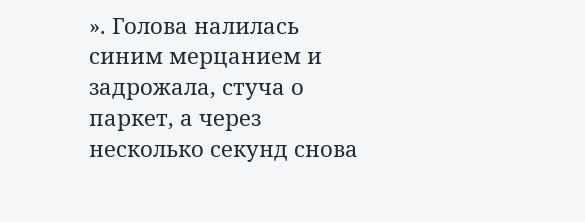». Голова налилась синим мерцанием и задрожала, стуча о паркет, а через несколько секунд снова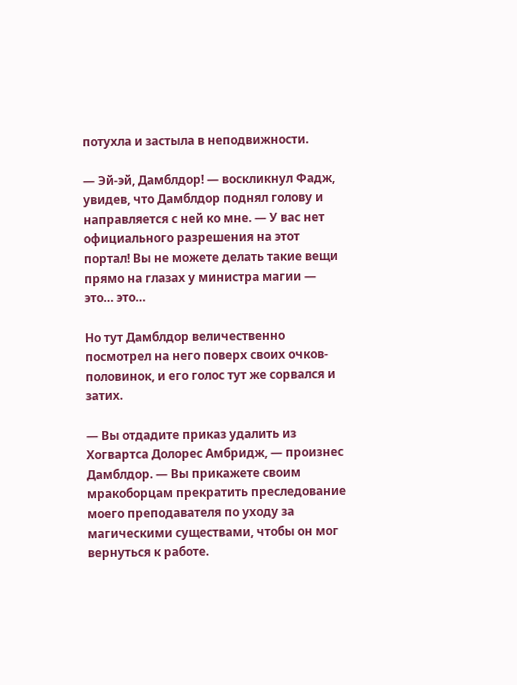потухла и застыла в неподвижности.

— Эй-эй, Дамблдор! — воскликнул Фадж, увидев, что Дамблдор поднял голову и направляется с ней ко мне. — У вас нет официального разрешения на этот портал! Вы не можете делать такие вещи прямо на глазах у министра магии — это… это…

Но тут Дамблдор величественно посмотрел на него поверх своих очков-половинок, и его голос тут же сорвался и затих.

— Вы отдадите приказ удалить из Хогвартса Долорес Амбридж, — произнес Дамблдор. — Вы прикажете своим мракоборцам прекратить преследование моего преподавателя по уходу за магическими существами, чтобы он мог вернуться к работе.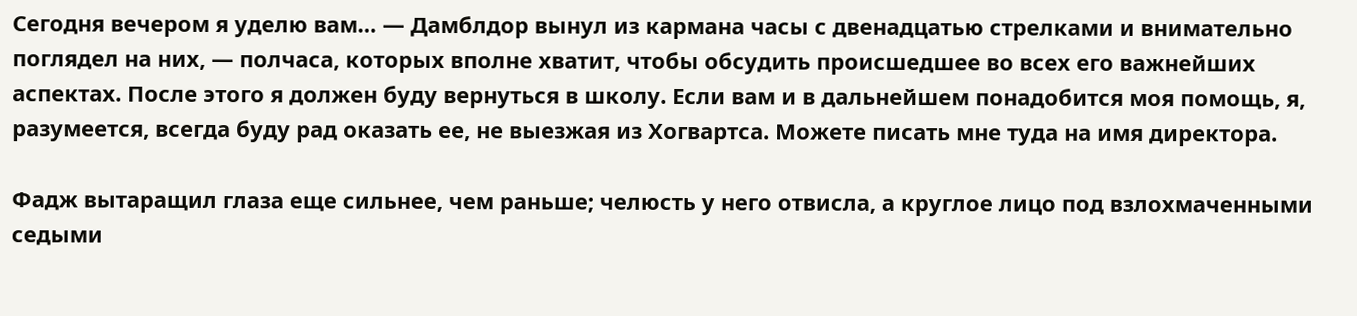Сегодня вечером я уделю вам… — Дамблдор вынул из кармана часы с двенадцатью стрелками и внимательно поглядел на них, — полчаса, которых вполне хватит, чтобы обсудить происшедшее во всех его важнейших аспектах. После этого я должен буду вернуться в школу. Если вам и в дальнейшем понадобится моя помощь, я, разумеется, всегда буду рад оказать ее, не выезжая из Хогвартса. Можете писать мне туда на имя директора.

Фадж вытаращил глаза еще сильнее, чем раньше; челюсть у него отвисла, а круглое лицо под взлохмаченными седыми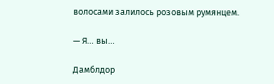волосами залилось розовым румянцем.

— Я… вы…

Дамблдор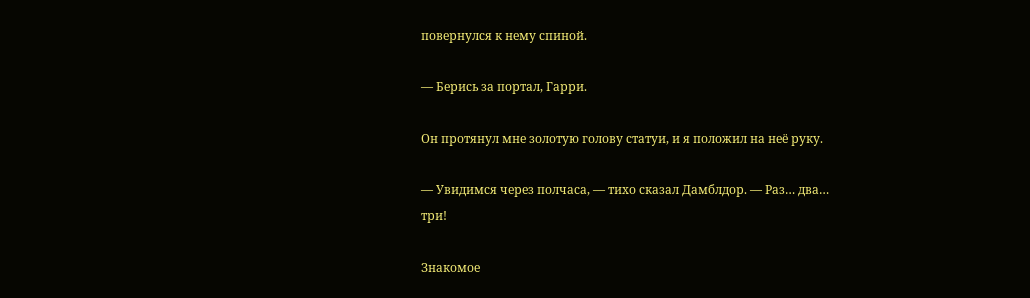повернулся к нему спиной.

— Берись за портал, Гарри.

Он протянул мне золотую голову статуи, и я положил на неё руку.

— Увидимся через полчаса, — тихо сказал Дамблдор. — Раз… два… три!

Знакомое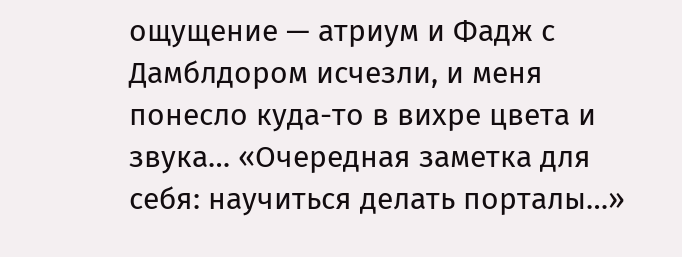ощущение — атриум и Фадж с Дамблдором исчезли, и меня понесло куда-то в вихре цвета и звука… «Очередная заметка для себя: научиться делать порталы…»